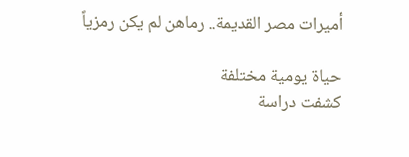أميرات مصر القديمة.. رماهن لم يكن رمزياً

حياة يومية مختلفة
كشفت دراسة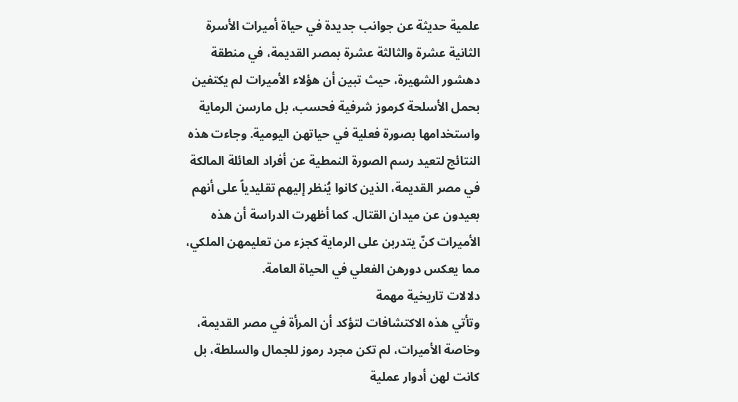علمية حديثة عن جوانب جديدة في حياة أميرات الأسرة الثانية عشرة والثالثة عشرة بمصر القديمة، في منطقة دهشور الشهيرة، حيث تبين أن هؤلاء الأميرات لم يكتفين بحمل الأسلحة كرموز شرفية فحسب، بل مارسن الرماية واستخدامها بصورة فعلية في حياتهن اليومية. وجاءت هذه النتائج لتعيد رسم الصورة النمطية عن أفراد العائلة المالكة في مصر القديمة، الذين كانوا يُنظر إليهم تقليدياً على أنهم بعيدون عن ميدان القتال. كما أظهرت الدراسة أن هذه الأميرات كنّ يتدربن على الرماية كجزء من تعليمهن الملكي، مما يعكس دورهن الفعلي في الحياة العامة.
دلالات تاريخية مهمة
وتأتي هذه الاكتشافات لتؤكد أن المرأة في مصر القديمة، وخاصة الأميرات، لم تكن مجرد رموز للجمال والسلطة، بل كانت لهن أدوار عملية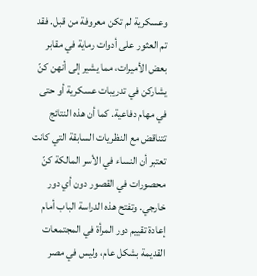وعسكرية لم تكن معروفة من قبل. فقد تم العثور على أدوات رماية في مقابر بعض الأميرات، مما يشير إلى أنهن كنّ يشاركن في تدريبات عسكرية أو حتى في مهام دفاعية. كما أن هذه النتائج تتناقض مع النظريات السابقة التي كانت تعتبر أن النساء في الأسر المالكة كنّ محصورات في القصور دون أي دور خارجي. وتفتح هذه الدراسة الباب أمام إعادة تقييم دور المرأة في المجتمعات القديمة بشكل عام، وليس في مصر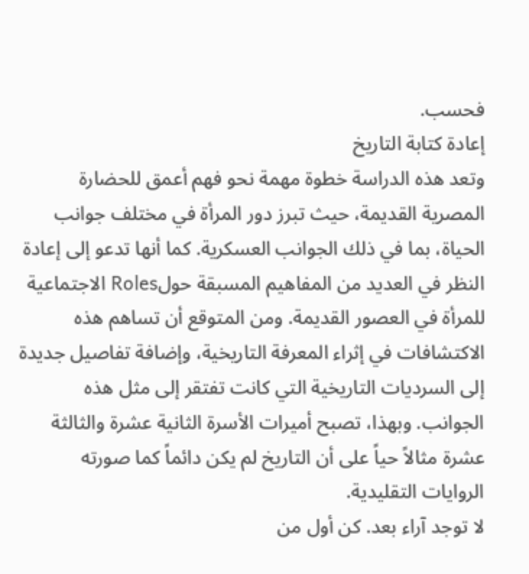فحسب.
إعادة كتابة التاريخ
وتعد هذه الدراسة خطوة مهمة نحو فهم أعمق للحضارة المصرية القديمة، حيث تبرز دور المرأة في مختلف جوانب الحياة، بما في ذلك الجوانب العسكرية. كما أنها تدعو إلى إعادة النظر في العديد من المفاهيم المسبقة حولRoles الاجتماعية للمرأة في العصور القديمة. ومن المتوقع أن تساهم هذه الاكتشافات في إثراء المعرفة التاريخية، وإضافة تفاصيل جديدة إلى السرديات التاريخية التي كانت تفتقر إلى مثل هذه الجوانب. وبهذا، تصبح أميرات الأسرة الثانية عشرة والثالثة عشرة مثالاً حياً على أن التاريخ لم يكن دائماً كما صورته الروايات التقليدية.
لا توجد آراء بعد. كن أول من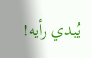يُبدي رأيه!